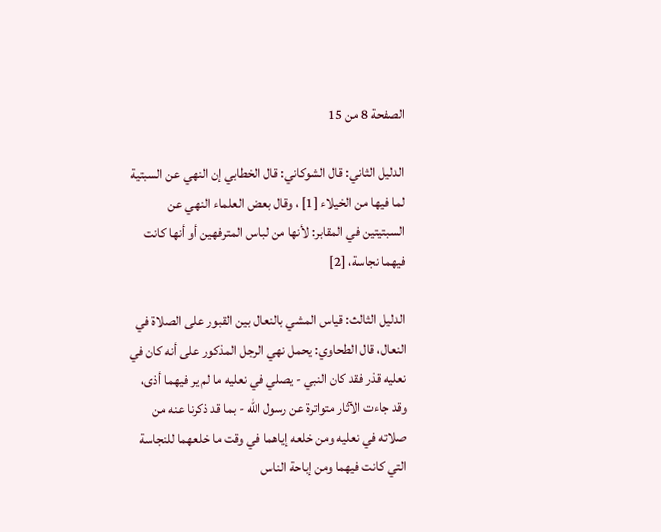الصفحة 8 من 15

الدليل الثاني: قال الشوكاني: قال الخطابي إن النهي عن السبتية لما فيها من الخيلاء [1] ، وقال بعض العلماء النهي عن السبتيتين في المقابر: لأنها من لباس المترفهين أو أنها كانت فيهما نجاسة، [2]

الدليل الثالث: قياس المشي بالنعال بين القبور على الصلاة في النعال، قال الطحاوي: يحمل نهي الرجل المذكور على أنه كان في نعليه قذر فقد كان النبي - يصلي في نعليه ما لم ير فيهما أذى، وقد جاءت الآثار متواترة عن رسول الله - بما قد ذكرنا عنه من صلاته في نعليه ومن خلعه إياهما في وقت ما خلعهما للنجاسة التي كانت فيهما ومن إباحة الناس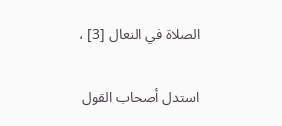الصلاة في النعال [3] ،

استدل أصحاب القول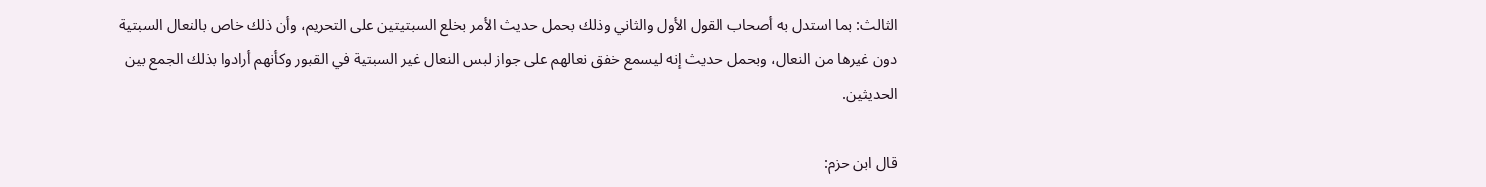الثالث: بما استدل به أصحاب القول الأول والثاني وذلك بحمل حديث الأمر بخلع السبتيتين على التحريم، وأن ذلك خاص بالنعال السبتية دون غيرها من النعال، وبحمل حديث إنه ليسمع خفق نعالهم على جواز لبس النعال غير السبتية في القبور وكأنهم أرادوا بذلك الجمع بين الحديثين.

قال ابن حزم: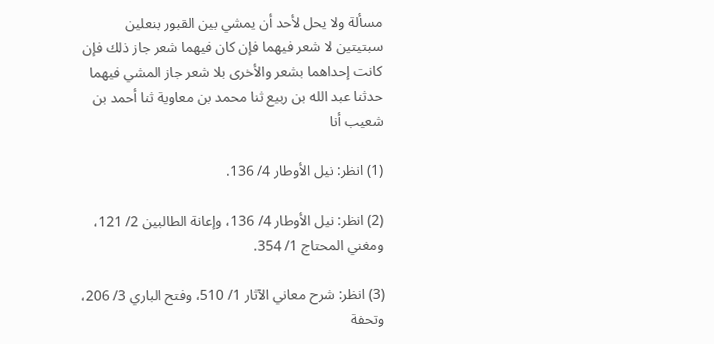مسألة ولا يحل لأحد أن يمشي بين القبور بنعلين سبتيتين لا شعر فيهما فإن كان فيهما شعر جاز ذلك فإن كانت إحداهما بشعر والأخرى بلا شعر جاز المشي فيهما حدثنا عبد الله بن ربيع ثنا محمد بن معاوية ثنا أحمد بن شعيب أنا

(1) انظر: نيل الأوطار 4/ 136.

(2) انظر: نيل الأوطار 4/ 136، وإعانة الطالبين 2/ 121، ومغني المحتاج 1/ 354.

(3) انظر: شرح معاني الآثار 1/ 510، وفتح الباري 3/ 206، وتحفة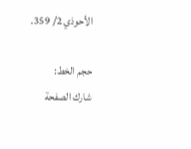الأحوذي 2/ 359.

حجم الخط:
شارك الصفحة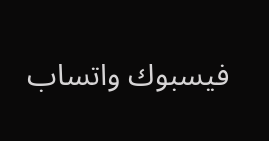فيسبوك واتساب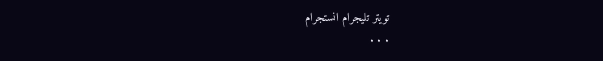تويتر تليجرام انستجرام
. . .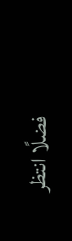فضلًا انتظر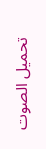تحميل الصوت